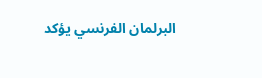البرلمان الفرنسي يؤكد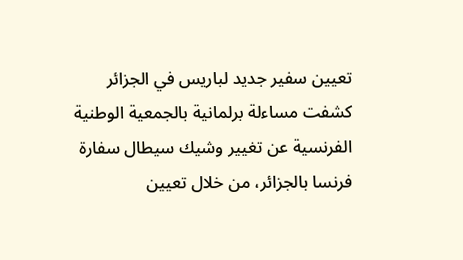تعيين سفير جديد لباريس في الجزائر
كشفت مساءلة برلمانية بالجمعية الوطنية الفرنسية عن تغيير وشيك سيطال سفارة فرنسا بالجزائر، من خلال تعيين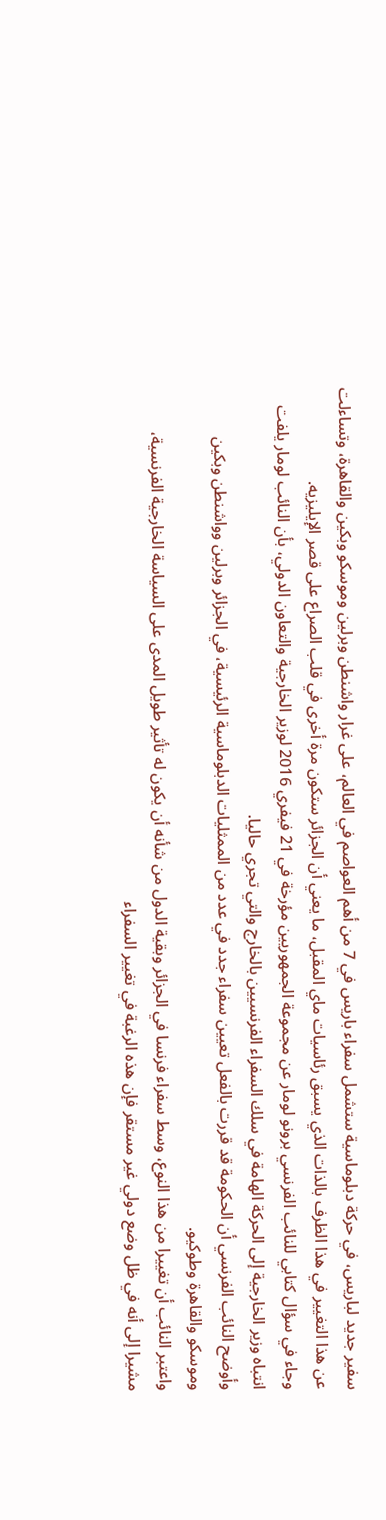سفير جديد لباريس، في حركة دبلوماسية ستشمل سفراء باريس في 7 من أهم العواصم في العالم، على غرار واشنطن وبرلين وموسكو وبكين والقاهرة، وتساءلت عن هذا التغيير في هذا الظرف بالذات الذي يسبق رئاسيات ماي المقبل، ما يعني أن الجزائر ستكون مرة أخرى في قلب الصراع على قصر الإيليزيه.
وجاء في سؤال كتابي للنائب الفرنسي برونو لومار عن مجموعة الجمهوريين مؤرخة في 21 فيفري 2016 لوزير الخارجية والتعاون الدولي، بأن النائب لومار يلفت انتباه وزير الخارجية إلى الحركة الهامة في سلك السفراء الفرنسيين بالخارج والتي تجري حاليا.
وأوضح النائب الفرنسي أن الحكومة قد قررت بالفعل تعيين سفراء جدد في عدد من الممثليات الدبلوماسية الرئيسية، في الجزائر وبرلين وواشنطن وبكين وموسكو والقاهرة وطوكيو.
واعتبر النائب أن تغييرا من هذا النوع، وسط سفراء فرنسا في الجزائر وبقية الدول من شأنه أن يكون له تأثير طويل المدى على السياسة الخارجية الفرنسية، مشيرا إلى أنه في ظل وضع دولي غير مستقر فإن هذه الرغبة في تغيير السفراء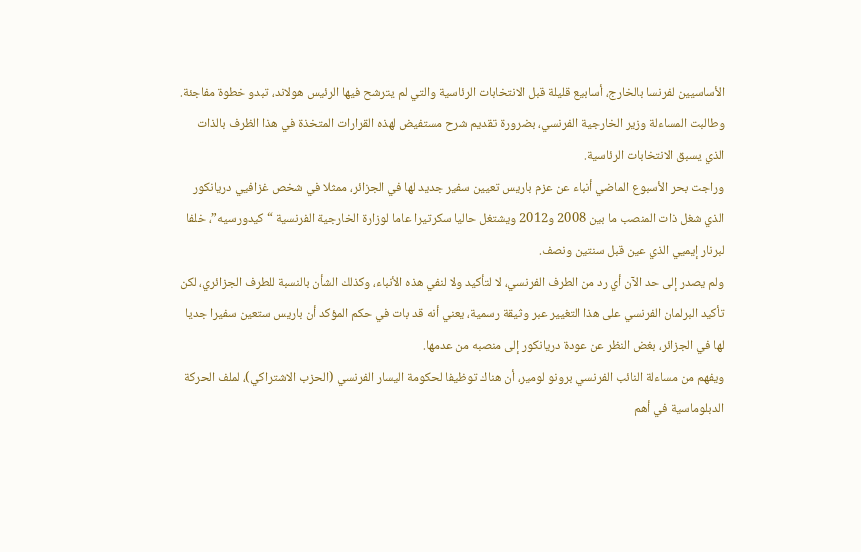الأساسيين لفرنسا بالخارج، أسابيع قليلة قبل الانتخابات الرئاسية والتي لم يترشح فيها الرئيس هولاند، تبدو خطوة مفاجئة.
وطالبت المساءلة وزير الخارجية الفرنسي، بضرورة تقديم شرح مستفيض لهذه القرارات المتخذة في هذا الظرف بالذات الذي يسبق الانتخابات الرئاسية.
وراجت بحر الأسبوع الماضي أنباء عن عزم باريس تعيين سفير جديد لها في الجزائر، ممثلا في شخص غزافيي دريانكور الذي شغل ذات المنصب ما بين 2008 و2012 ويشتغل حاليا سكرتيرا عاما لوزارة الخارجية الفرنسية “كيدورسيه”، خلفا لبرنار إيميي الذي عين قبل سنتين ونصف.
ولم يصدر إلى حد الآن أي رد من الطرف الفرنسي، لا لتأكيد ولا لنفي هذه الأنباء، وكذلك الشأن بالنسبة للطرف الجزائري، لكن تأكيد البرلمان الفرنسي على هذا التغيير عبر وثيقة رسمية، يعني أنه قد بات في حكم المؤكد أن باريس ستعين سفيرا جديا لها في الجزائر، بغض النظر عن عودة دريانكور إلى منصبه من عدمها.
ويفهم من مساءلة النائب الفرنسي برونو لومير، أن هناك توظيفا لحكومة اليسار الفرنسي (الحزب الاشتراكي)، لملف الحركة الدبلوماسية في أهم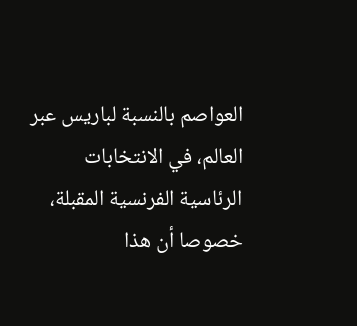العواصم بالنسبة لباريس عبر العالم، في الانتخابات الرئاسية الفرنسية المقبلة، خصوصا أن هذا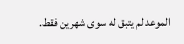الموعد لم يتبق له سوى شهرين فقط.